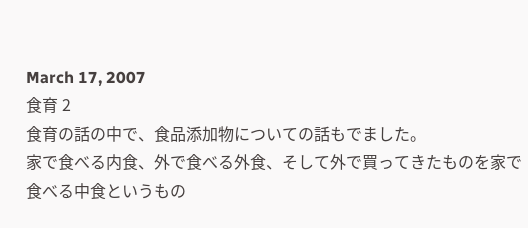March 17, 2007
食育 2
食育の話の中で、食品添加物についての話もでました。
家で食べる内食、外で食べる外食、そして外で買ってきたものを家で食べる中食というもの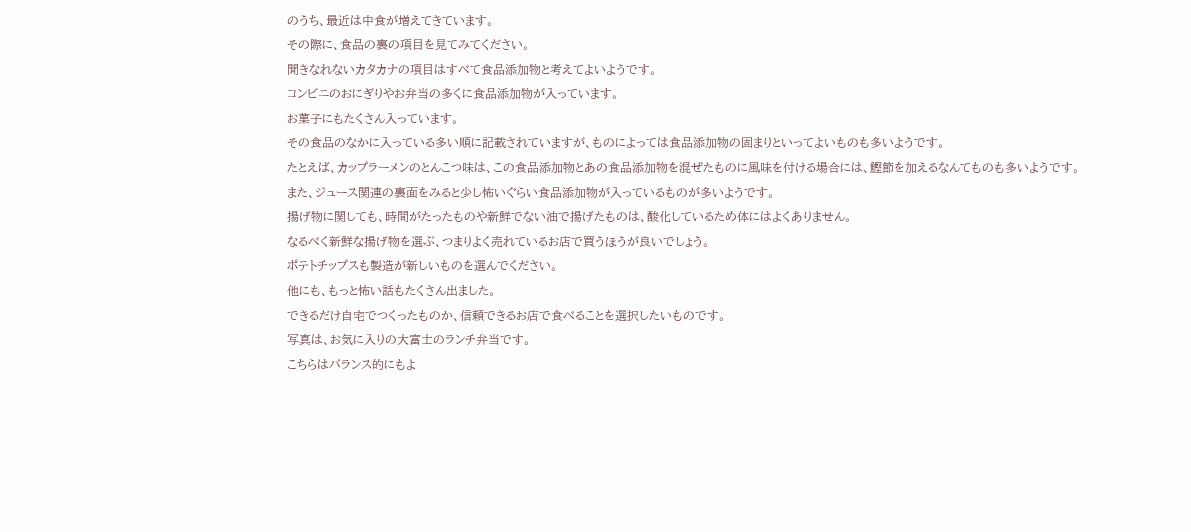のうち、最近は中食が増えてきています。
その際に、食品の裏の項目を見てみてください。
聞きなれないカタカナの項目はすべて食品添加物と考えてよいようです。
コンビニのおにぎりやお弁当の多くに食品添加物が入っています。
お菓子にもたくさん入っています。
その食品のなかに入っている多い順に記載されていますが、ものによっては食品添加物の固まりといってよいものも多いようです。
たとえば、カップラーメンのとんこつ味は、この食品添加物とあの食品添加物を混ぜたものに風味を付ける場合には、鰹節を加えるなんてものも多いようです。
また、ジュース関連の裏面をみると少し怖いぐらい食品添加物が入っているものが多いようです。
揚げ物に関しても、時間がたったものや新鮮でない油で揚げたものは、酸化しているため体にはよくありません。
なるべく新鮮な揚げ物を選ぶ、つまりよく売れているお店で買うほうが良いでしょう。
ポテトチップスも製造が新しいものを選んでください。
他にも、もっと怖い話もたくさん出ました。
できるだけ自宅でつくったものか、信頼できるお店で食べることを選択したいものです。
写真は、お気に入りの大富士のランチ弁当です。
こちらはバランス的にもよ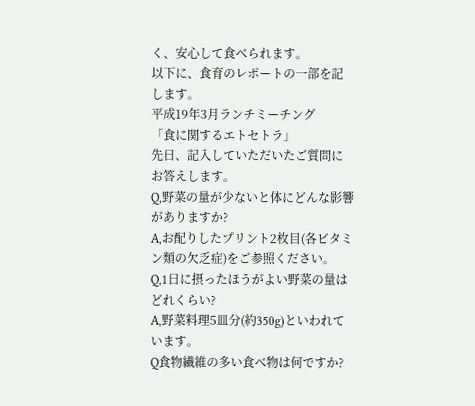く、安心して食べられます。
以下に、食育のレポートの一部を記します。
平成19年3月ランチミーチング
「食に関するエトセトラ」
先日、記入していただいたご質問にお答えします。
Q,野菜の量が少ないと体にどんな影響がありますか?
A,お配りしたプリント2枚目(各ビタミン類の欠乏症)をご参照ください。
Q,1日に摂ったほうがよい野菜の量はどれくらい?
A,野菜料理5皿分(約350g)といわれています。
Q食物繊維の多い食べ物は何ですか?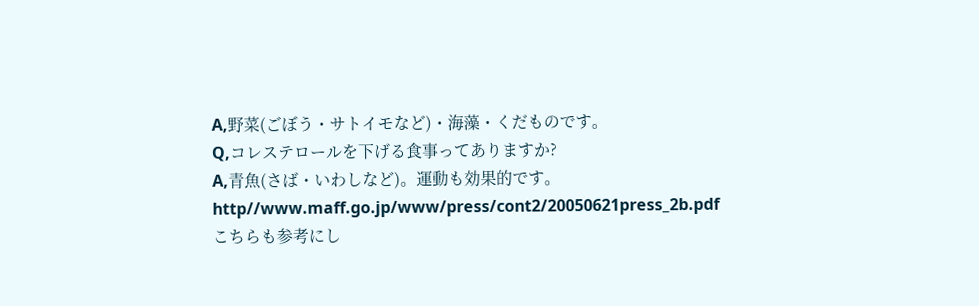A,野菜(ごぼう・サトイモなど)・海藻・くだものです。
Q,コレステロールを下げる食事ってありますか?
A,青魚(さば・いわしなど)。運動も効果的です。
http//www.maff.go.jp/www/press/cont2/20050621press_2b.pdf
こちらも参考にし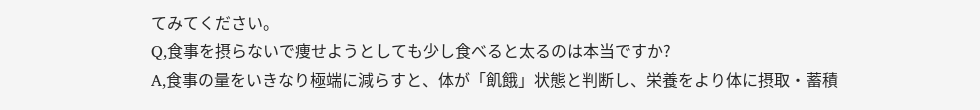てみてください。
Q,食事を摂らないで痩せようとしても少し食べると太るのは本当ですか?
A,食事の量をいきなり極端に減らすと、体が「飢餓」状態と判断し、栄養をより体に摂取・蓄積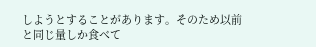しようとすることがあります。そのため以前と同じ量しか食べて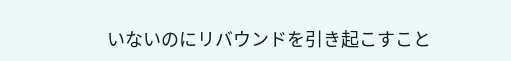いないのにリバウンドを引き起こすこと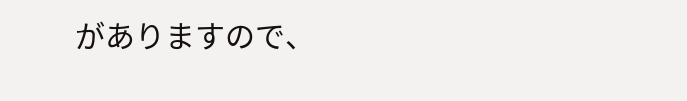がありますので、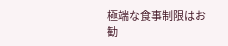極端な食事制限はお勧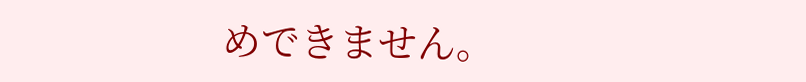めできません。